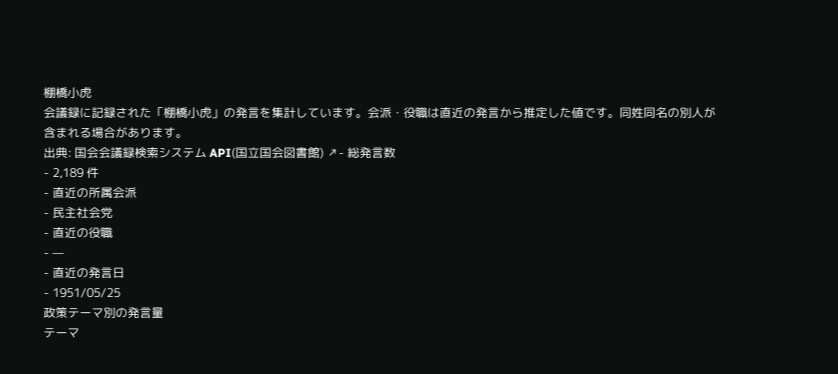棚橋小虎
会議録に記録された「棚橋小虎」の発言を集計しています。会派・役職は直近の発言から推定した値です。同姓同名の別人が含まれる場合があります。
出典: 国会会議録検索システム API(国立国会図書館) ↗- 総発言数
- 2,189 件
- 直近の所属会派
- 民主社会党
- 直近の役職
- —
- 直近の発言日
- 1951/05/25
政策テーマ別の発言量
テーマ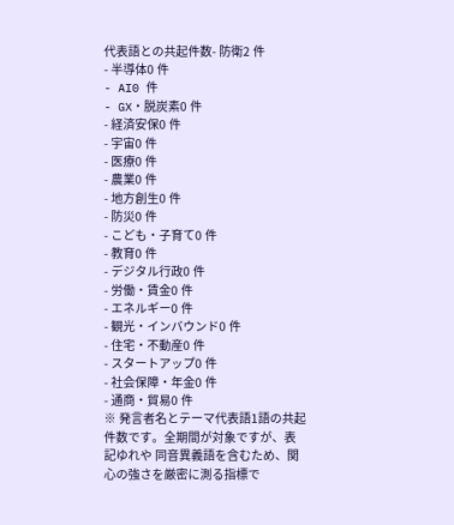代表語との共起件数- 防衛2 件
- 半導体0 件
- AI0 件
- GX・脱炭素0 件
- 経済安保0 件
- 宇宙0 件
- 医療0 件
- 農業0 件
- 地方創生0 件
- 防災0 件
- こども・子育て0 件
- 教育0 件
- デジタル行政0 件
- 労働・賃金0 件
- エネルギー0 件
- 観光・インバウンド0 件
- 住宅・不動産0 件
- スタートアップ0 件
- 社会保障・年金0 件
- 通商・貿易0 件
※ 発言者名とテーマ代表語1語の共起件数です。全期間が対象ですが、表記ゆれや 同音異義語を含むため、関心の強さを厳密に測る指標で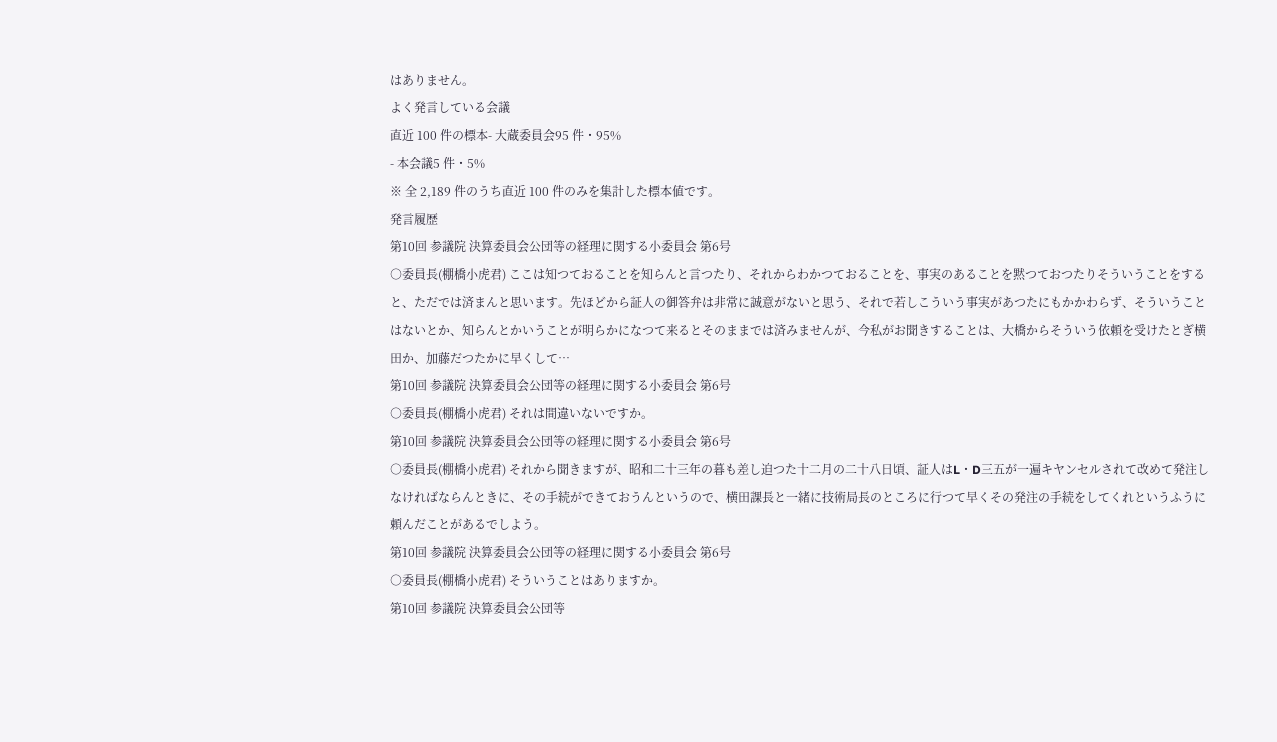はありません。
よく発言している会議
直近 100 件の標本- 大蔵委員会95 件・95%
- 本会議5 件・5%
※ 全 2,189 件のうち直近 100 件のみを集計した標本値です。
発言履歴
第10回 参議院 決算委員会公団等の経理に関する小委員会 第6号
○委員長(棚橋小虎君) ここは知つておることを知らんと言つたり、それからわかつておることを、事実のあることを黙つておつたりそういうことをすると、ただでは済まんと思います。先ほどから証人の御答弁は非常に誠意がないと思う、それで若しこういう事実があつたにもかかわらず、そういうことはないとか、知らんとかいうことが明らかになつて来るとそのままでは済みませんが、今私がお聞きすることは、大橋からそういう依頼を受けたとぎ横田か、加藤だつたかに早くして…
第10回 参議院 決算委員会公団等の経理に関する小委員会 第6号
○委員長(棚橋小虎君) それは間違いないですか。
第10回 参議院 決算委員会公団等の経理に関する小委員会 第6号
○委員長(棚橋小虎君) それから聞きますが、昭和二十三年の暮も差し迫つた十二月の二十八日頃、証人はL・D三五が一遍キヤンセルされて改めて発注しなければならんときに、その手続ができておうんというので、横田課長と一緒に技術局長のところに行つて早くその発注の手続をしてくれというふうに頼んだことがあるでしよう。
第10回 参議院 決算委員会公団等の経理に関する小委員会 第6号
○委員長(棚橋小虎君) そういうことはありますか。
第10回 参議院 決算委員会公団等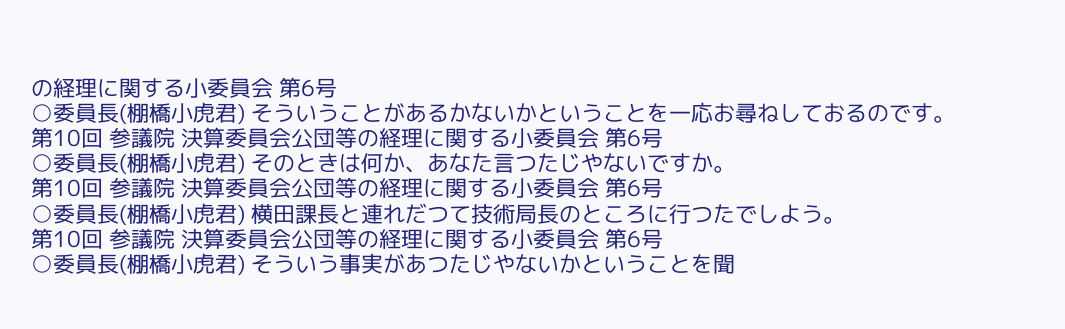の経理に関する小委員会 第6号
○委員長(棚橋小虎君) そういうことがあるかないかということを一応お尋ねしておるのです。
第10回 参議院 決算委員会公団等の経理に関する小委員会 第6号
○委員長(棚橋小虎君) そのときは何か、あなた言つたじやないですか。
第10回 参議院 決算委員会公団等の経理に関する小委員会 第6号
○委員長(棚橋小虎君) 横田課長と連れだつて技術局長のところに行つたでしよう。
第10回 参議院 決算委員会公団等の経理に関する小委員会 第6号
○委員長(棚橋小虎君) そういう事実があつたじやないかということを聞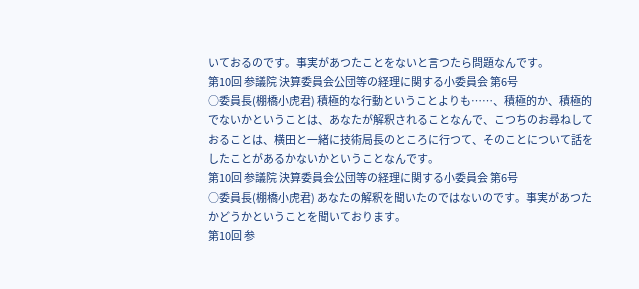いておるのです。事実があつたことをないと言つたら問題なんです。
第10回 参議院 決算委員会公団等の経理に関する小委員会 第6号
○委員長(棚橋小虎君) 積極的な行動ということよりも……、積極的か、積極的でないかということは、あなたが解釈されることなんで、こつちのお尋ねしておることは、横田と一緒に技術局長のところに行つて、そのことについて話をしたことがあるかないかということなんです。
第10回 参議院 決算委員会公団等の経理に関する小委員会 第6号
○委員長(棚橋小虎君) あなたの解釈を聞いたのではないのです。事実があつたかどうかということを聞いております。
第10回 参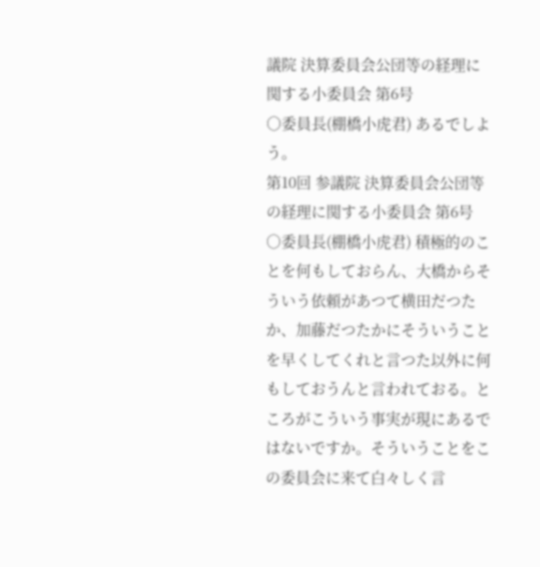議院 決算委員会公団等の経理に関する小委員会 第6号
○委員長(棚橋小虎君) あるでしよう。
第10回 参議院 決算委員会公団等の経理に関する小委員会 第6号
○委員長(棚橋小虎君) 積極的のことを何もしておらん、大橋からそういう依頼があつて横田だつたか、加藤だつたかにそういうことを早くしてくれと言つた以外に何もしておうんと言われておる。ところがこういう事実が現にあるではないですか。そういうことをこの委員会に来て白々しく言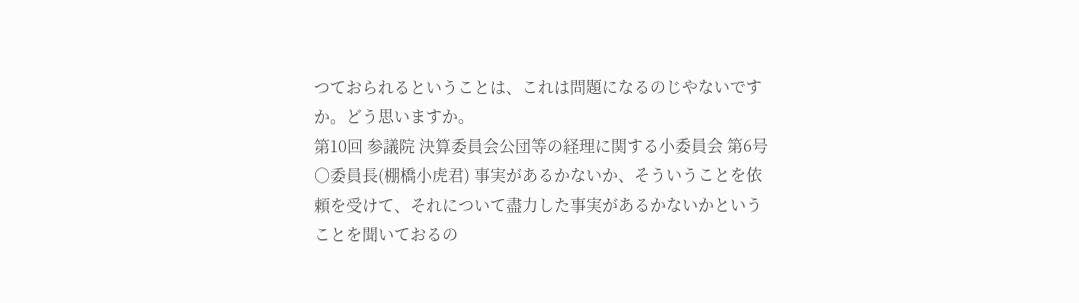つておられるということは、これは問題になるのじやないですか。どう思いますか。
第10回 参議院 決算委員会公団等の経理に関する小委員会 第6号
○委員長(棚橋小虎君) 事実があるかないか、そういうことを依頼を受けて、それについて盡力した事実があるかないかということを聞いておるの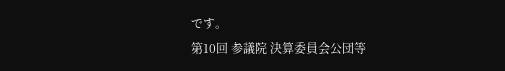です。
第10回 参議院 決算委員会公団等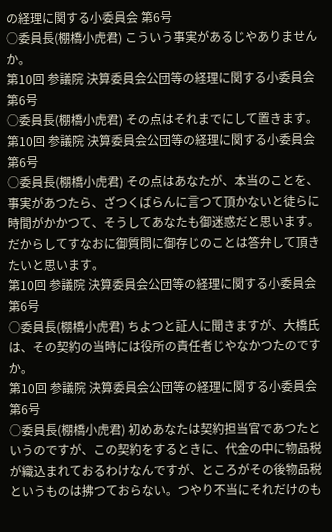の経理に関する小委員会 第6号
○委員長(棚橋小虎君) こういう事実があるじやありませんか。
第10回 参議院 決算委員会公団等の経理に関する小委員会 第6号
○委員長(棚橋小虎君) その点はそれまでにして置きます。
第10回 参議院 決算委員会公団等の経理に関する小委員会 第6号
○委員長(棚橋小虎君) その点はあなたが、本当のことを、事実があつたら、ざつくばらんに言つて頂かないと徒らに時間がかかつて、そうしてあなたも御迷惑だと思います。だからしてすなおに御質問に御存じのことは答弁して頂きたいと思います。
第10回 参議院 決算委員会公団等の経理に関する小委員会 第6号
○委員長(棚橋小虎君) ちよつと証人に聞きますが、大橋氏は、その契約の当時には役所の責任者じやなかつたのですか。
第10回 参議院 決算委員会公団等の経理に関する小委員会 第6号
○委員長(棚橋小虎君) 初めあなたは契約担当官であつたというのですが、この契約をするときに、代金の中に物品税が織込まれておるわけなんですが、ところがその後物品税というものは拂つておらない。つやり不当にそれだけのも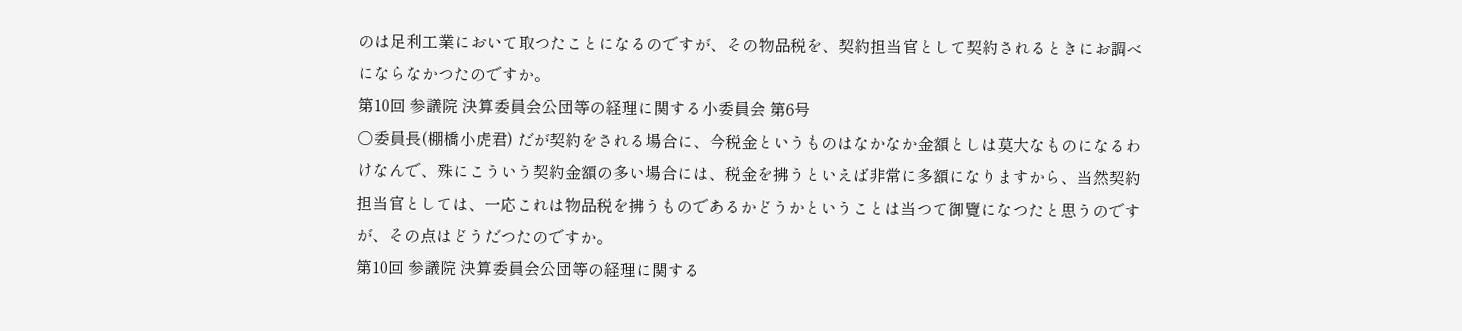のは足利工業において取つたことになるのですが、その物品税を、契約担当官として契約されるときにお調べにならなかつたのですか。
第10回 参議院 決算委員会公団等の経理に関する小委員会 第6号
○委員長(棚橋小虎君) だが契約をされる場合に、今税金というものはなかなか金額としは莫大なものになるわけなんで、殊にこういう契約金額の多い場合には、税金を拂うといえば非常に多額になりますから、当然契約担当官としては、一応これは物品税を拂うものであるかどうかということは当つて御覽になつたと思うのですが、その点はどうだつたのですか。
第10回 参議院 決算委員会公団等の経理に関する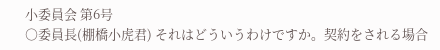小委員会 第6号
○委員長(棚橋小虎君) それはどういうわけですか。契約をされる場合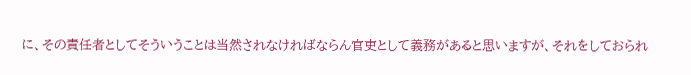に、その責任者としてそういうことは当然されなければならん官吏として義務があると思いますが、それをしておられ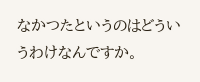なかつたというのはどういうわけなんですか。